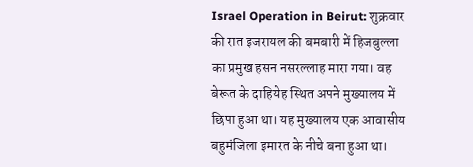Israel Operation in Beirut: शुक्रवार की रात इजरायल की बमबारी में हिजबुल्ला का प्रमुख हसन नसरल्लाह मारा गया। वह बेरूत के दाहियेह स्थित अपने मुख्यालय में छिपा हुआ था। यह मुख्यालय एक आवासीय बहुमंजिला इमारत के नीचे बना हुआ था।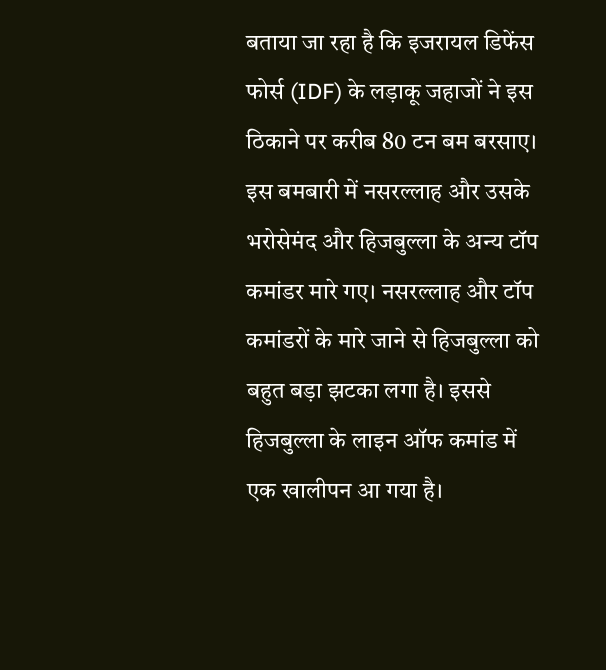बताया जा रहा है कि इजरायल डिफेंस फोर्स (IDF) के लड़ाकू जहाजों ने इस ठिकाने पर करीब 80 टन बम बरसाए। इस बमबारी में नसरल्लाह और उसके भरोसेमंद और हिजबुल्ला के अन्य टॉप कमांडर मारे गए। नसरल्लाह और टॉप कमांडरों के मारे जाने से हिजबुल्ला को बहुत बड़ा झटका लगा है। इससे हिजबुल्ला के लाइन ऑफ कमांड में एक खालीपन आ गया है।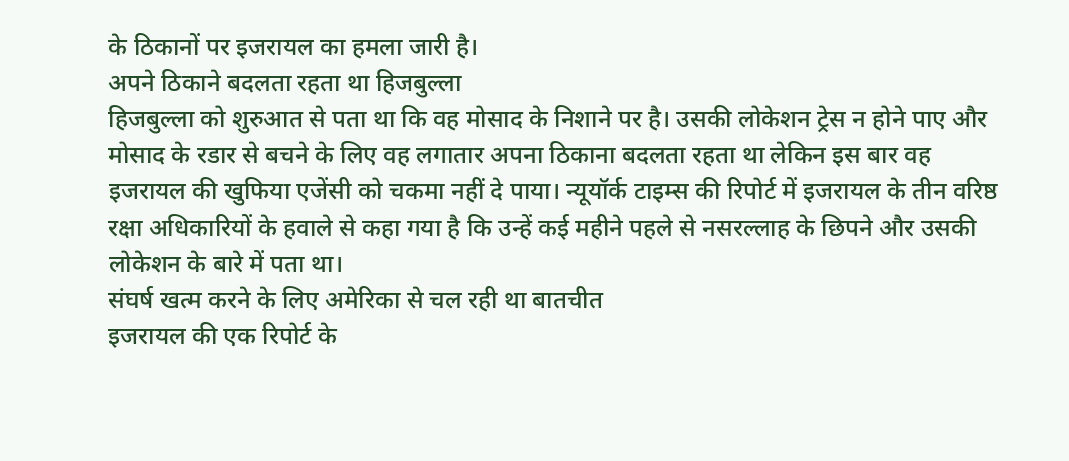के ठिकानों पर इजरायल का हमला जारी है।
अपने ठिकाने बदलता रहता था हिजबुल्ला
हिजबुल्ला को शुरुआत से पता था कि वह मोसाद के निशाने पर है। उसकी लोकेशन ट्रेस न होने पाए और मोसाद के रडार से बचने के लिए वह लगातार अपना ठिकाना बदलता रहता था लेकिन इस बार वह इजरायल की खुफिया एजेंसी को चकमा नहीं दे पाया। न्यूयॉर्क टाइम्स की रिपोर्ट में इजरायल के तीन वरिष्ठ रक्षा अधिकारियों के हवाले से कहा गया है कि उन्हें कई महीने पहले से नसरल्लाह के छिपने और उसकी लोकेशन के बारे में पता था।
संघर्ष खत्म करने के लिए अमेरिका से चल रही था बातचीत
इजरायल की एक रिपोर्ट के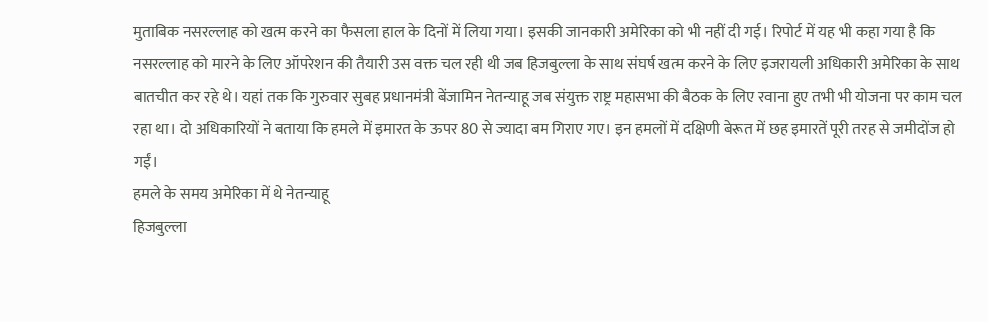मुताबिक नसरल्लाह को खत्म करने का फैसला हाल के दिनों में लिया गया। इसकी जानकारी अमेरिका को भी नहीं दी गई। रिपोर्ट में यह भी कहा गया है कि नसरल्लाह को मारने के लिए ऑपरेशन की तैयारी उस वक्त चल रही थी जब हिजबुल्ला के साथ संघर्ष खत्म करने के लिए इजरायली अधिकारी अमेरिका के साथ बातचीत कर रहे थे। यहां तक कि गुरुवार सुबह प्रधानमंत्री बेंजामिन नेतन्याहू जब संयुक्त राष्ट्र महासभा की बैठक के लिए रवाना हुए तभी भी योजना पर काम चल रहा था। दो अधिकारियों ने बताया कि हमले में इमारत के ऊपर 80 से ज्यादा बम गिराए गए। इन हमलों में दक्षिणी बेरूत में छह इमारतें पूरी तरह से जमीदोंज हो गईं।
हमले के समय अमेरिका में थे नेतन्याहू
हिजबुल्ला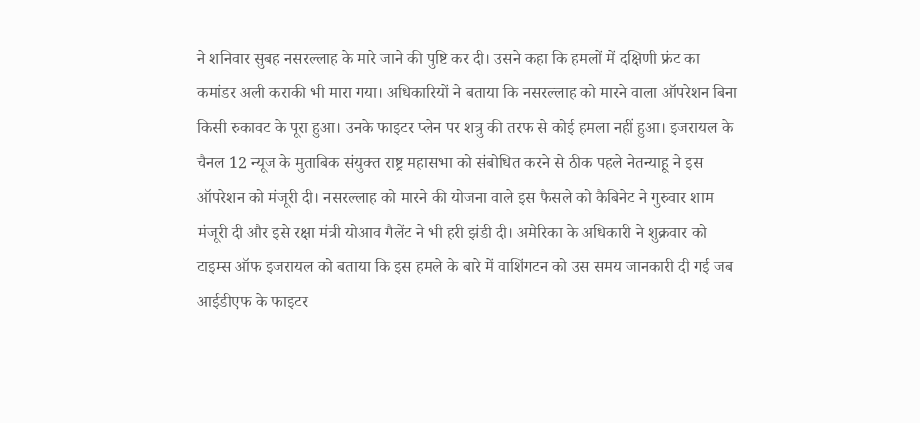ने शनिवार सुबह नसरल्लाह के मारे जाने की पुष्टि कर दी। उसने कहा कि हमलों में दक्षिणी फ्रंट का कमांडर अली कराकी भी मारा गया। अधिकारियों ने बताया कि नसरल्लाह को मारने वाला ऑपरेशन बिना किसी रुकावट के पूरा हुआ। उनके फाइटर प्लेन पर शत्रु की तरफ से कोई हमला नहीं हुआ। इजरायल के चैनल 12 न्यूज के मुताबिक संयुक्त राष्ट्र महासभा को संबोधित करने से ठीक पहले नेतन्याहू ने इस ऑपरेशन को मंजूरी दी। नसरल्लाह को मारने की योजना वाले इस फैसले को कैबिनेट ने गुरुवार शाम मंजूरी दी और इसे रक्षा मंत्री योआव गैलेंट ने भी हरी झंडी दी। अमेरिका के अधिकारी ने शुक्रवार को टाइम्स ऑफ इजरायल को बताया कि इस हमले के बारे में वाशिंगटन को उस समय जानकारी दी गई जब आईडीएफ के फाइटर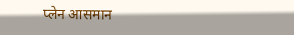प्लेन आसमान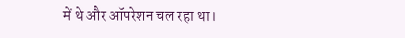में थे और ऑपरेशन चल रहा था।